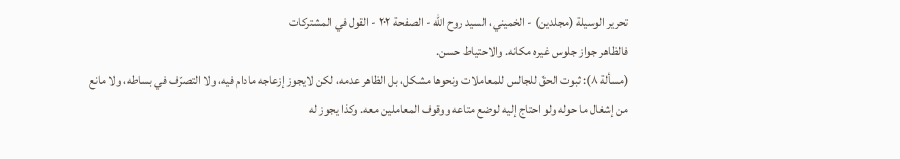تحرير الوسيلة (مجلدین) - الخميني، السيد روح الله - الصفحة ٢٠٢ - القول في المشتركات
فالظاهر جواز جلوس غيره مكانه. والاحتياط حسن.
(مسألة ٨): ثبوت الحقّ للجالس للمعاملات ونحوها مشكل، بل الظاهر عدمه، لكن لايجوز إزعاجه مادام فيه، ولا التصرّف في بساطه، ولا مانع من إشغال ما حوله ولو احتاج إليه لوضع متاعه ووقوف المعاملين معه. وكذا يجوز له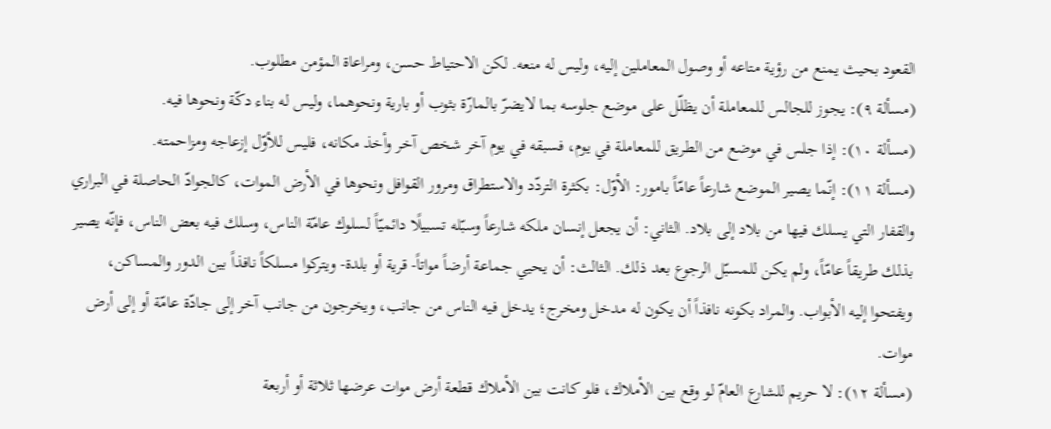القعود بحيث يمنع من رؤية متاعه أو وصول المعاملين إليه، وليس له منعه. لكن الاحتياط حسن، ومراعاة المؤمن مطلوب.
(مسألة ٩): يجوز للجالس للمعاملة أن يظلّل على موضع جلوسه بما لايضرّ بالمارّة بثوب أو بارية ونحوهما، وليس له بناء دكّة ونحوها فيه.
(مسألة ١٠): إذا جلس في موضع من الطريق للمعاملة في يوم، فسبقه في يوم آخر شخص آخر وأخذ مكانه، فليس للأوّل إزعاجه ومزاحمته.
(مسألة ١١): إنّما يصير الموضع شارعاً عامّاً بامور: الأوّل: بكثرة التردّد والاستطراق ومرور القوافل ونحوها في الأرض الموات، كالجوادّ الحاصلة في البراري والقفار التي يسلك فيها من بلاد إلى بلاد. الثاني: أن يجعل إنسان ملكه شارعاً وسبّله تسبيلًا دائميّاً لسلوك عامّة الناس، وسلك فيه بعض الناس، فإنّه يصير بذلك طريقاً عامّاً، ولم يكن للمسبّل الرجوع بعد ذلك. الثالث: أن يحيي جماعة أرضاً مواتاً- قرية أو بلدة- ويتركوا مسلكاً نافذاً بين الدور والمساكن، ويفتحوا إليه الأبواب. والمراد بكونه نافذاً أن يكون له مدخل ومخرج؛ يدخل فيه الناس من جانب، ويخرجون من جانب آخر إلى جادّة عامّة أو إلى أرض موات.
(مسألة ١٢): لا حريم للشارع العامّ لو وقع بين الأملاك، فلو كانت بين الأملاك قطعة أرض موات عرضها ثلاثة أو أربعة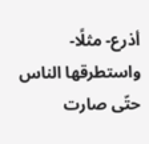أذرع- مثلًا- واستطرقها الناس حتّى صارت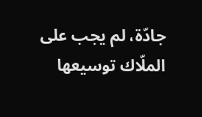جادّة، لم يجب على الملّاك توسيعها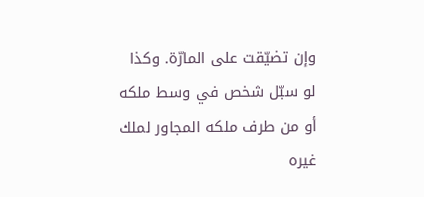وإن تضيّقت على المارّة. وكذا لو سبّل شخص في وسط ملكه أو من طرف ملكه المجاور لملك غيره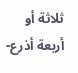ثلاثة أو أربعة أذرع-